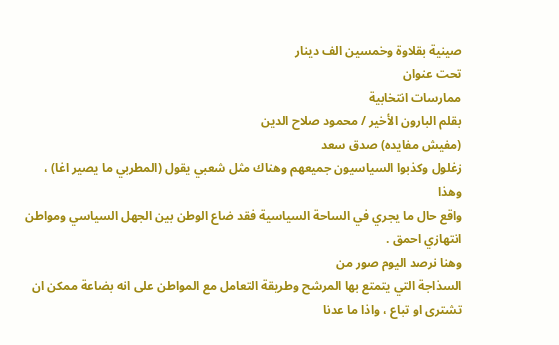صينية بقلاوة وخمسين الف دينار
تحت عنوان
ممارسات انتخابية
بقلم البارون الأخير / محمود صلاح الدين
(مفيش مفايده) صدق سعد
زغلول وكذبوا السياسيون جميعهم وهناك مثل شعبي يقول (المطربي ما يصير اغا) ، وهذا
واقع حال ما يجري في الساحة السياسية فقد ضاع الوطن بين الجهل السياسي ومواطن
انتهازي احمق .
وهنا نرصد اليوم صور من
السذاجة التي يتمتع بها المرشح وطريقة التعامل مع المواطن على انه بضاعة ممكن ان
تشترى او تباع ، واذا ما عدنا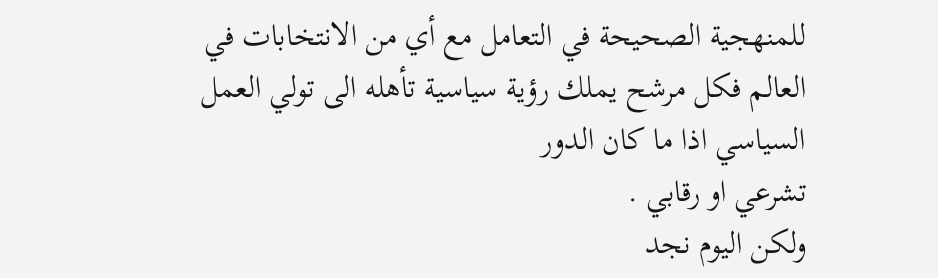للمنهجية الصحيحة في التعامل مع أي من الانتخابات في
العالم فكل مرشح يملك رؤية سياسية تأهله الى تولي العمل السياسي اذا ما كان الدور
تشرعي او رقابي .
ولكن اليوم نجد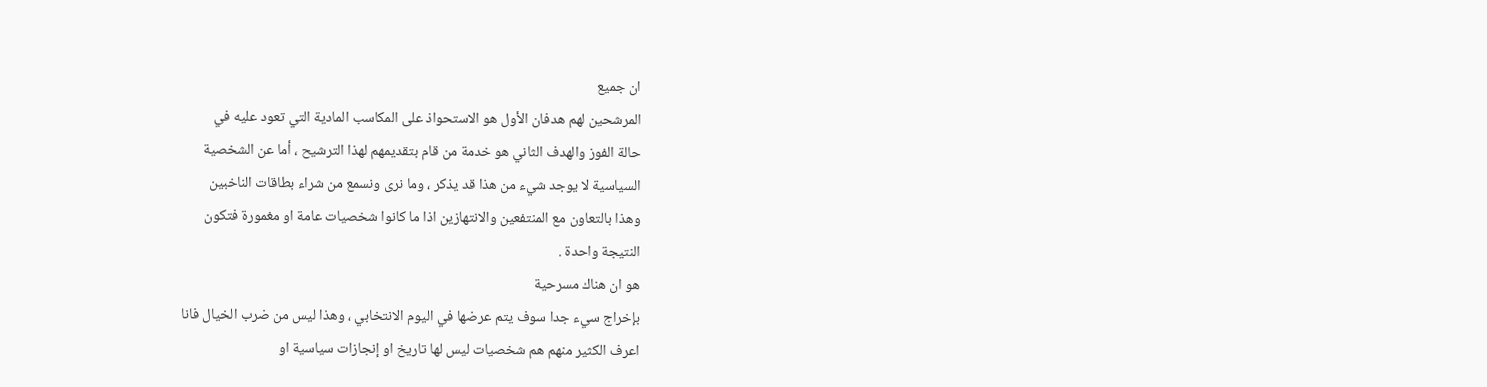ان جميع
المرشحين لهم هدفان الأول هو الاستحواذ على المكاسب المادية التي تعود عليه في
حالة الفوز والهدف الثاني هو خدمة من قام بتقديمهم لهذا الترشيح ، أما عن الشخصية
السياسية لا يوجد شيء من هذا قد يذكر ، وما نرى ونسمع من شراء بطاقات الناخبين
وهذا بالتعاون مع المنتفعين والانتهازين اذا ما كانوا شخصيات عامة او مغمورة فتكون
النتيجة واحدة .
هو ان هناك مسرحية
بإخراج سيء جدا سوف يتم عرضها في اليوم الانتخابي ، وهذا ليس من ضرب الخيال فانا
اعرف الكثير منهم هم شخصيات ليس لها تاريخ او إنجازات سياسية او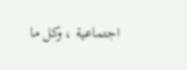اجتماعية ، وكل ما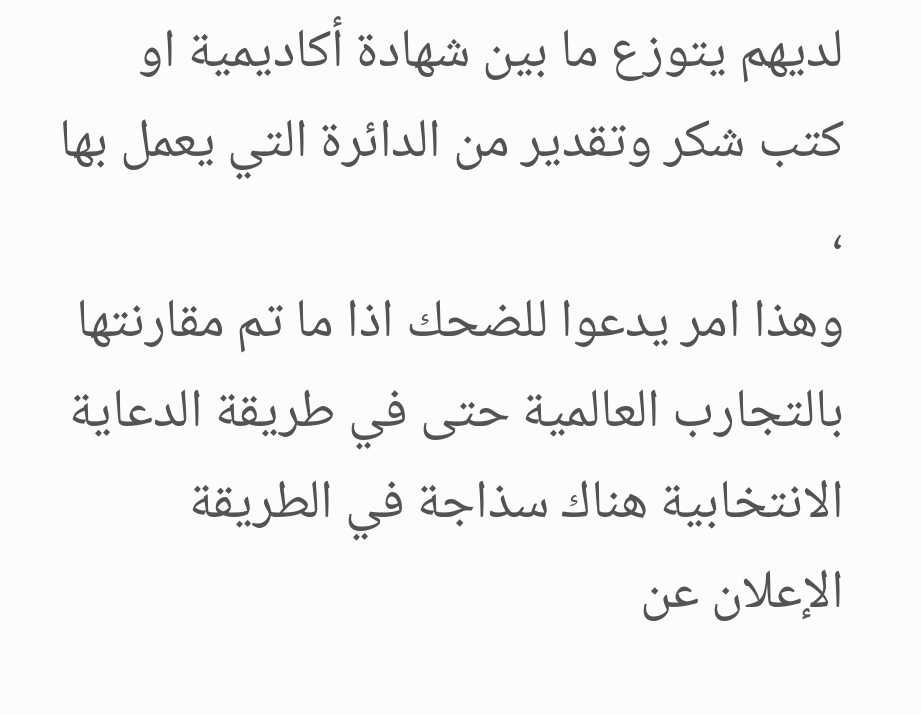لديهم يتوزع ما بين شهادة أكاديمية او كتب شكر وتقدير من الدائرة التي يعمل بها ،
وهذا امر يدعوا للضحك اذا ما تم مقارنتها بالتجارب العالمية حتى في طريقة الدعاية
الانتخابية هناك سذاجة في الطريقة الإعلان عن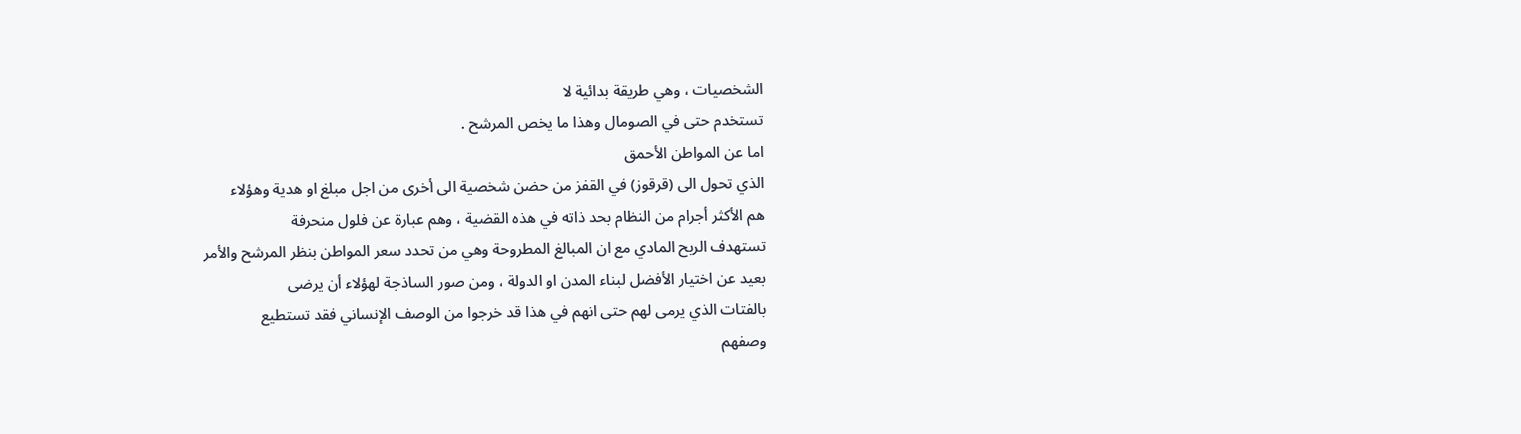الشخصيات ، وهي طريقة بدائية لا
تستخدم حتى في الصومال وهذا ما يخص المرشح .
اما عن المواطن الأحمق
الذي تحول الى (قرقوز) في القفز من حضن شخصية الى أخرى من اجل مبلغ او هدية وهؤلاء
هم الأكثر أجرام من النظام بحد ذاته في هذه القضية ، وهم عبارة عن فلول منحرفة
تستهدف الربح المادي مع ان المبالغ المطروحة وهي من تحدد سعر المواطن بنظر المرشح والأمر
بعيد عن اختيار الأفضل لبناء المدن او الدولة ، ومن صور الساذجة لهؤلاء أن يرضى
بالفتات الذي يرمى لهم حتى انهم في هذا قد خرجوا من الوصف الإنساني فقد تستطيع
وصفهم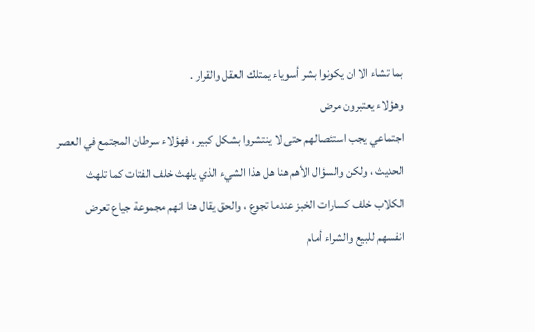بما تشاء الا ان يكونوا بشر أسوياء يمتلك العقل والقرار .
وهؤلاء يعتبرون مرض
اجتماعي يجب استئصالهم حتى لا ينتشروا بشكل كبير ، فهؤلاء سرطان المجتمع في العصر
الحديث ، ولكن والسؤال الأهم هنا هل هذا الشيء الذي يلهث خلف الفتات كما تلهث
الكلاب خلف كسارات الخبز عندما تجوع ، والحق يقال هنا انهم مجموعة جياع تعرض
انفسهم للبيع والشراء أمام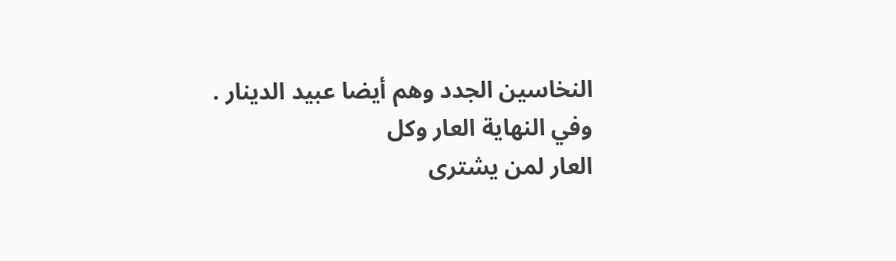النخاسين الجدد وهم أيضا عبيد الدينار .
وفي النهاية العار وكل
العار لمن يشترى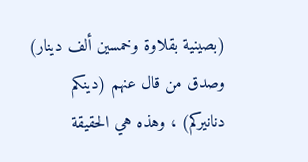(بصينية بقلاوة وخمسين ألف دينار) وصدق من قال عنهم (دينكم
دنانيركم) ، وهذه هي الحقيقة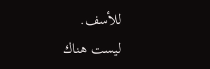للأسف.
ليست هناك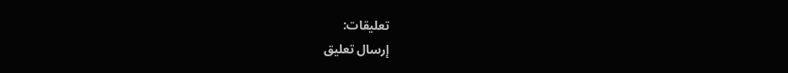تعليقات:
إرسال تعليق